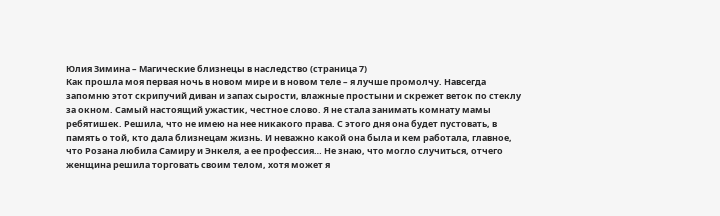Юлия Зимина – Магические близнецы в наследство (страница 7)
Как прошла моя первая ночь в новом мире и в новом теле – я лучше промолчу. Навсегда запомню этот скрипучий диван и запах сырости, влажные простыни и скрежет веток по стеклу за окном. Самый настоящий ужастик, честное слово. Я не стала занимать комнату мамы ребятишек. Решила, что не имею на нее никакого права. С этого дня она будет пустовать, в память о той, кто дала близнецам жизнь. И неважно какой она была и кем работала, главное, что Розана любила Самиру и Энкеля, а ее профессия… Не знаю, что могло случиться, отчего женщина решила торговать своим телом, хотя может я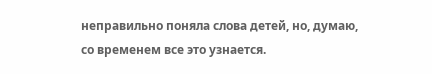неправильно поняла слова детей, но, думаю, со временем все это узнается.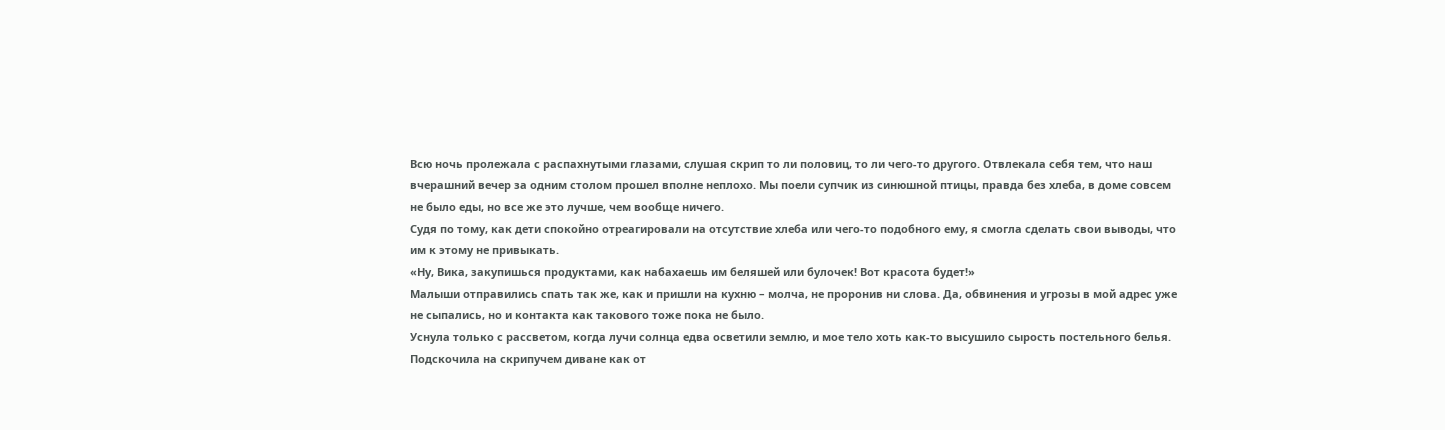Всю ночь пролежала с распахнутыми глазами, слушая скрип то ли половиц, то ли чего-то другого. Отвлекала себя тем, что наш вчерашний вечер за одним столом прошел вполне неплохо. Мы поели супчик из синюшной птицы, правда без хлеба, в доме совсем не было еды, но все же это лучше, чем вообще ничего.
Судя по тому, как дети спокойно отреагировали на отсутствие хлеба или чего-то подобного ему, я смогла сделать свои выводы, что им к этому не привыкать.
«Ну, Вика, закупишься продуктами, как набахаешь им беляшей или булочек! Вот красота будет!»
Малыши отправились спать так же, как и пришли на кухню – молча, не проронив ни слова. Да, обвинения и угрозы в мой адрес уже не сыпались, но и контакта как такового тоже пока не было.
Уснула только с рассветом, когда лучи солнца едва осветили землю, и мое тело хоть как-то высушило сырость постельного белья.
Подскочила на скрипучем диване как от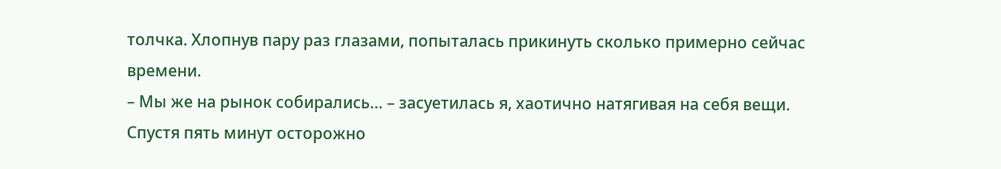толчка. Хлопнув пару раз глазами, попыталась прикинуть сколько примерно сейчас времени.
– Мы же на рынок собирались… – засуетилась я, хаотично натягивая на себя вещи.
Спустя пять минут осторожно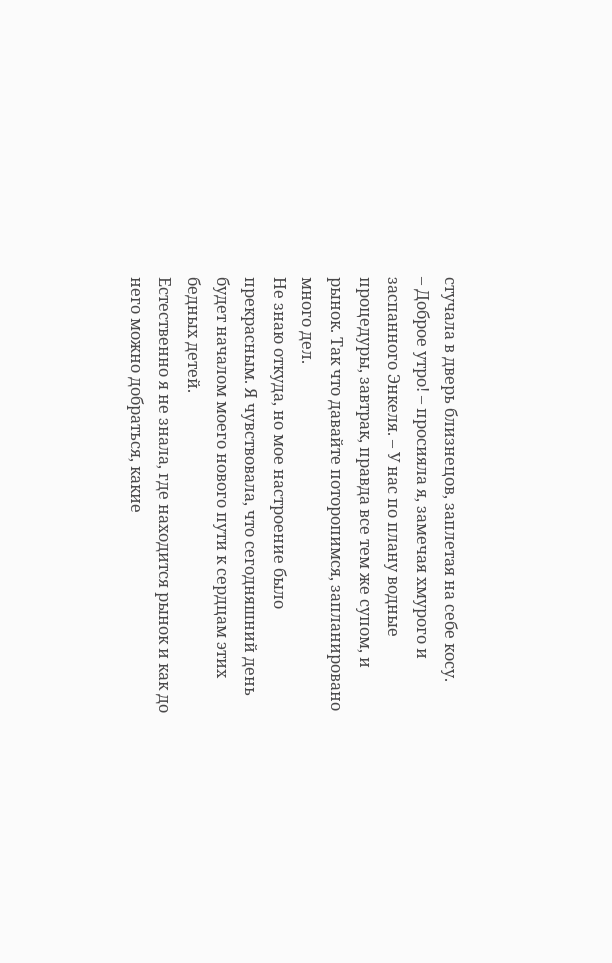стучала в дверь близнецов, заплетая на себе косу.
– Доброе утро! – просияла я, замечая хмурого и заспанного Энкеля. – У нас по плану водные процедуры, завтрак, правда все тем же супом, и рынок. Так что давайте поторопимся, запланировано много дел.
Не знаю откуда, но мое настроение было прекрасным. Я чувствовала, что сегодняшний день будет началом моего нового пути к сердцам этих бедных детей.
Естественно я не знала, где находится рынок и как до него можно добраться, какие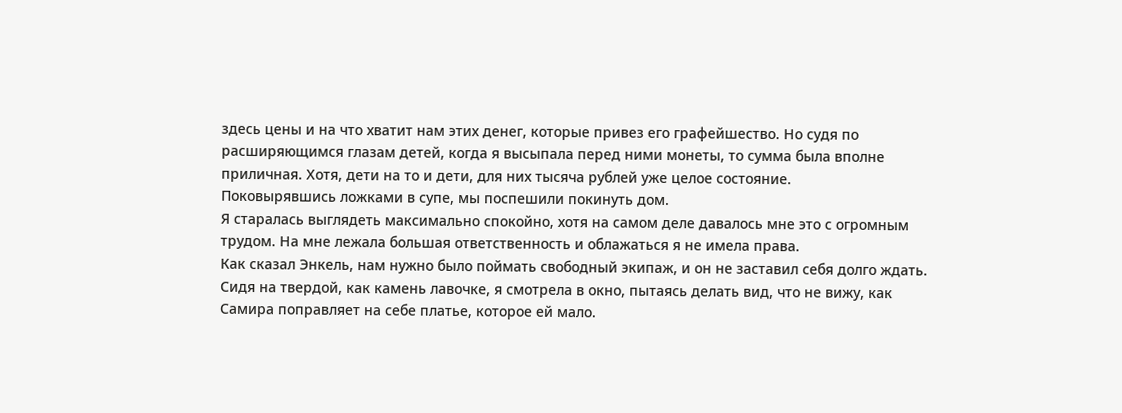здесь цены и на что хватит нам этих денег, которые привез его графейшество. Но судя по расширяющимся глазам детей, когда я высыпала перед ними монеты, то сумма была вполне приличная. Хотя, дети на то и дети, для них тысяча рублей уже целое состояние.
Поковырявшись ложками в супе, мы поспешили покинуть дом.
Я старалась выглядеть максимально спокойно, хотя на самом деле давалось мне это с огромным трудом. На мне лежала большая ответственность и облажаться я не имела права.
Как сказал Энкель, нам нужно было поймать свободный экипаж, и он не заставил себя долго ждать.
Сидя на твердой, как камень лавочке, я смотрела в окно, пытаясь делать вид, что не вижу, как Самира поправляет на себе платье, которое ей мало.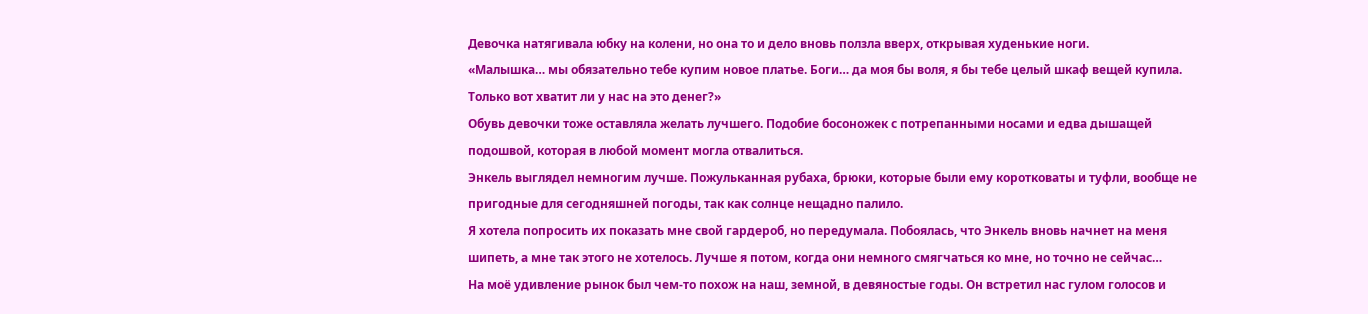Девочка натягивала юбку на колени, но она то и дело вновь ползла вверх, открывая худенькие ноги.
«Малышка… мы обязательно тебе купим новое платье. Боги… да моя бы воля, я бы тебе целый шкаф вещей купила. Только вот хватит ли у нас на это денег?»
Обувь девочки тоже оставляла желать лучшего. Подобие босоножек с потрепанными носами и едва дышащей подошвой, которая в любой момент могла отвалиться.
Энкель выглядел немногим лучше. Пожульканная рубаха, брюки, которые были ему коротковаты и туфли, вообще не пригодные для сегодняшней погоды, так как солнце нещадно палило.
Я хотела попросить их показать мне свой гардероб, но передумала. Побоялась, что Энкель вновь начнет на меня шипеть, а мне так этого не хотелось. Лучше я потом, когда они немного смягчаться ко мне, но точно не сейчас…
На моё удивление рынок был чем-то похож на наш, земной, в девяностые годы. Он встретил нас гулом голосов и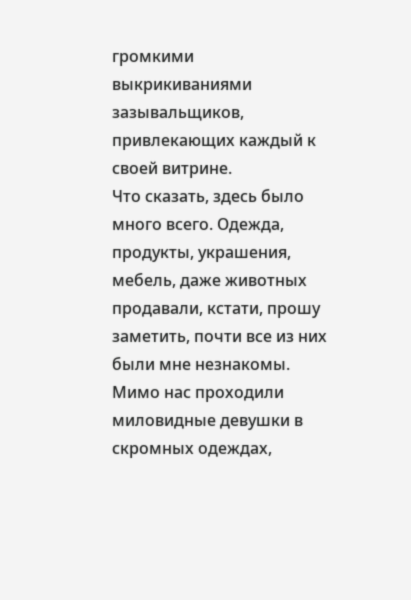громкими выкрикиваниями зазывальщиков, привлекающих каждый к своей витрине.
Что сказать, здесь было много всего. Одежда, продукты, украшения, мебель, даже животных продавали, кстати, прошу заметить, почти все из них были мне незнакомы.
Мимо нас проходили миловидные девушки в скромных одеждах,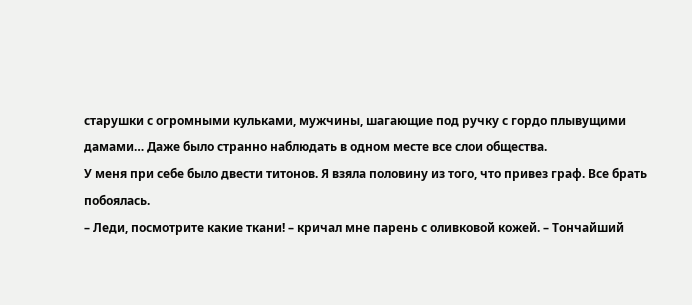старушки с огромными кульками, мужчины, шагающие под ручку с гордо плывущими дамами… Даже было странно наблюдать в одном месте все слои общества.
У меня при себе было двести титонов. Я взяла половину из того, что привез граф. Все брать побоялась.
– Леди, посмотрите какие ткани! – кричал мне парень с оливковой кожей. – Тончайший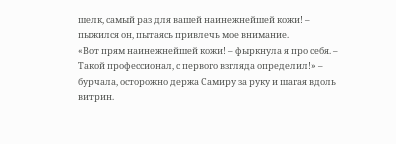шелк, самый раз для вашей наинежнейшей кожи! – пыжился он, пытаясь привлечь мое внимание.
«Вот прям наинежнейшей кожи! – фыркнула я про себя. – Такой профессионал, с первого взгляда определил!» – бурчала, осторожно держа Самиру за руку и шагая вдоль витрин.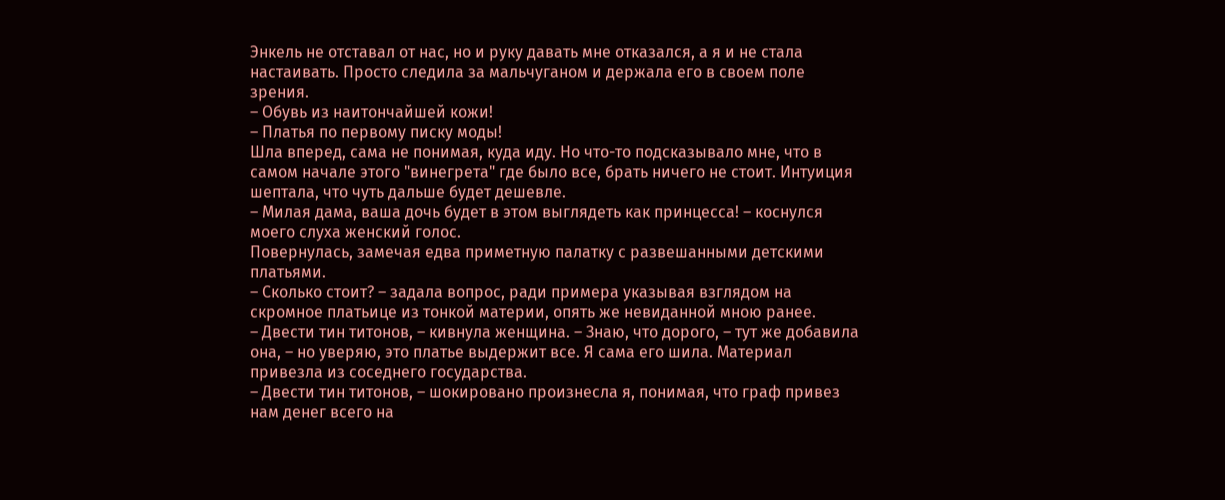Энкель не отставал от нас, но и руку давать мне отказался, а я и не стала настаивать. Просто следила за мальчуганом и держала его в своем поле зрения.
– Обувь из наитончайшей кожи!
– Платья по первому писку моды!
Шла вперед, сама не понимая, куда иду. Но что-то подсказывало мне, что в самом начале этого "винегрета" где было все, брать ничего не стоит. Интуиция шептала, что чуть дальше будет дешевле.
– Милая дама, ваша дочь будет в этом выглядеть как принцесса! – коснулся моего слуха женский голос.
Повернулась, замечая едва приметную палатку с развешанными детскими платьями.
– Сколько стоит? – задала вопрос, ради примера указывая взглядом на скромное платьице из тонкой материи, опять же невиданной мною ранее.
– Двести тин титонов, – кивнула женщина. – Знаю, что дорого, – тут же добавила она, – но уверяю, это платье выдержит все. Я сама его шила. Материал привезла из соседнего государства.
– Двести тин титонов, – шокировано произнесла я, понимая, что граф привез нам денег всего на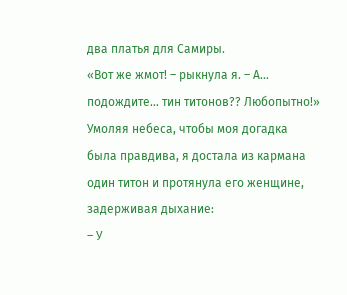два платья для Самиры.
«Вот же жмот! – рыкнула я. – А… подождите… тин титонов?? Любопытно!»
Умоляя небеса, чтобы моя догадка была правдива, я достала из кармана один титон и протянула его женщине, задерживая дыхание:
– У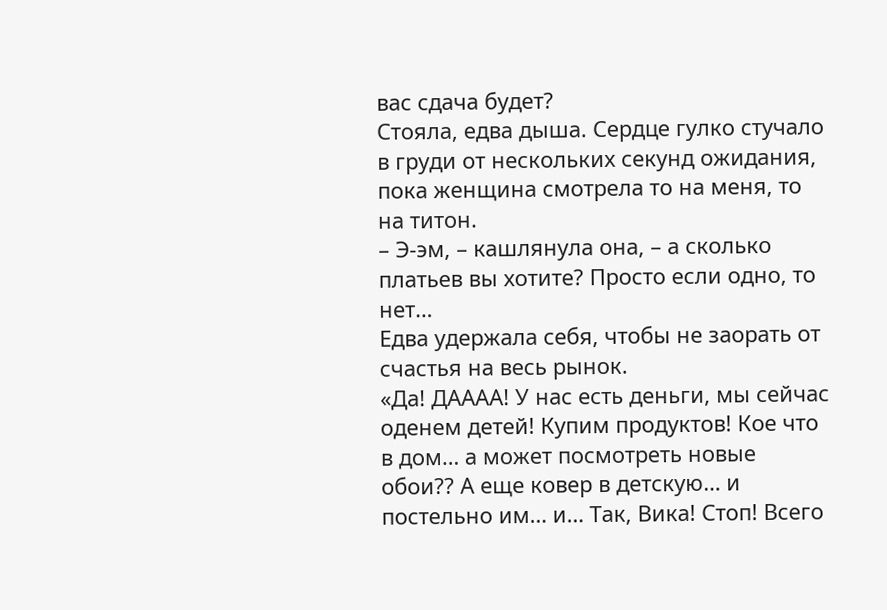вас сдача будет?
Стояла, едва дыша. Сердце гулко стучало в груди от нескольких секунд ожидания, пока женщина смотрела то на меня, то на титон.
– Э-эм, – кашлянула она, – а сколько платьев вы хотите? Просто если одно, то нет…
Едва удержала себя, чтобы не заорать от счастья на весь рынок.
«Да! ДАААА! У нас есть деньги, мы сейчас оденем детей! Купим продуктов! Кое что в дом… а может посмотреть новые обои?? А еще ковер в детскую… и постельно им… и… Так, Вика! Стоп! Всего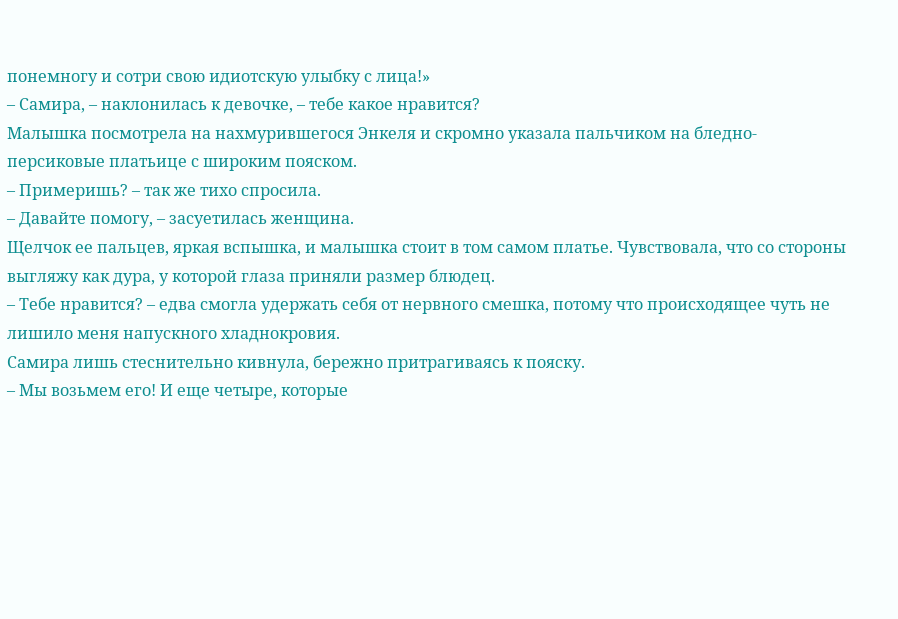понемногу и сотри свою идиотскую улыбку с лица!»
– Самира, – наклонилась к девочке, – тебе какое нравится?
Малышка посмотрела на нахмурившегося Энкеля и скромно указала пальчиком на бледно-персиковые платьице с широким пояском.
– Примеришь? – так же тихо спросила.
– Давайте помогу, – засуетилась женщина.
Щелчок ее пальцев, яркая вспышка, и малышка стоит в том самом платье. Чувствовала, что со стороны выгляжу как дура, у которой глаза приняли размер блюдец.
– Тебе нравится? – едва смогла удержать себя от нервного смешка, потому что происходящее чуть не лишило меня напускного хладнокровия.
Самира лишь стеснительно кивнула, бережно притрагиваясь к пояску.
– Мы возьмем его! И еще четыре, которые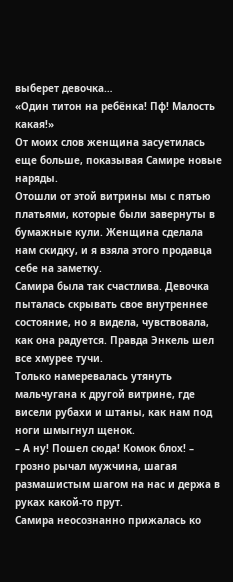выберет девочка…
«Один титон на ребёнка! Пф! Малость какая!»
От моих слов женщина засуетилась еще больше, показывая Самире новые наряды.
Отошли от этой витрины мы с пятью платьями, которые были завернуты в бумажные кули. Женщина сделала нам скидку, и я взяла этого продавца себе на заметку.
Самира была так счастлива. Девочка пыталась скрывать свое внутреннее состояние, но я видела, чувствовала, как она радуется. Правда Энкель шел все хмурее тучи.
Только намеревалась утянуть мальчугана к другой витрине, где висели рубахи и штаны, как нам под ноги шмыгнул щенок.
– А ну! Пошел сюда! Комок блох! – грозно рычал мужчина, шагая размашистым шагом на нас и держа в руках какой-то прут.
Самира неосознанно прижалась ко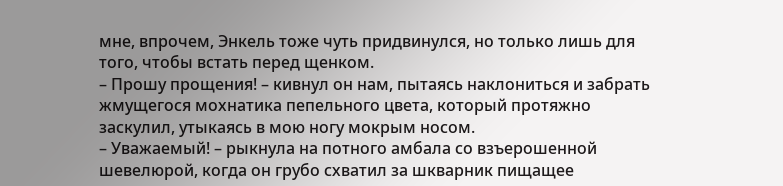мне, впрочем, Энкель тоже чуть придвинулся, но только лишь для того, чтобы встать перед щенком.
– Прошу прощения! – кивнул он нам, пытаясь наклониться и забрать жмущегося мохнатика пепельного цвета, который протяжно заскулил, утыкаясь в мою ногу мокрым носом.
– Уважаемый! – рыкнула на потного амбала со взъерошенной шевелюрой, когда он грубо схватил за шкварник пищащее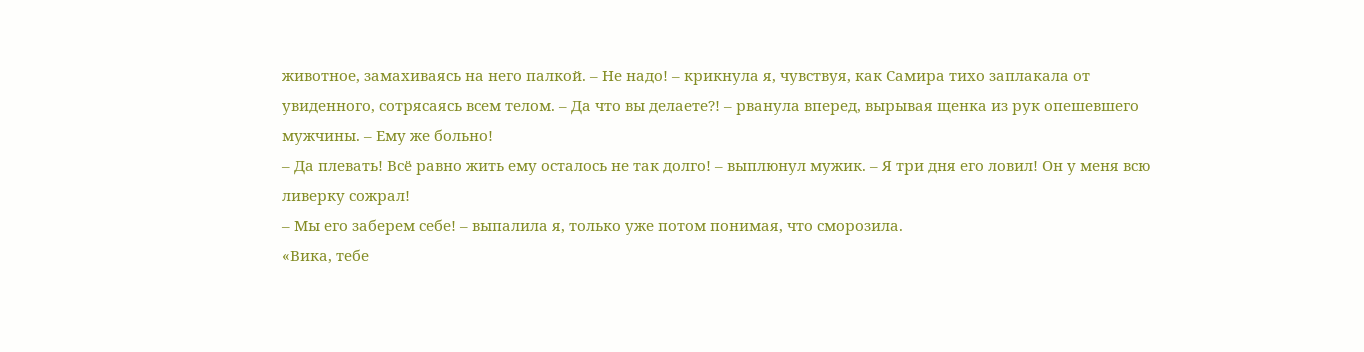животное, замахиваясь на него палкой. – Не надо! – крикнула я, чувствуя, как Самира тихо заплакала от увиденного, сотрясаясь всем телом. – Да что вы делаете?! – рванула вперед, вырывая щенка из рук опешевшего мужчины. – Ему же больно!
– Да плевать! Всё равно жить ему осталось не так долго! – выплюнул мужик. – Я три дня его ловил! Он у меня всю ливерку сожрал!
– Мы его заберем себе! – выпалила я, только уже потом понимая, что сморозила.
«Вика, тебе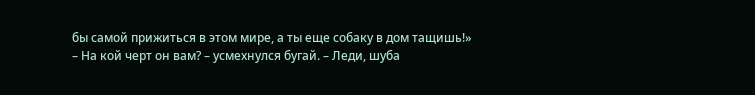бы самой прижиться в этом мире, а ты еще собаку в дом тащишь!»
– На кой черт он вам? – усмехнулся бугай. – Леди, шуба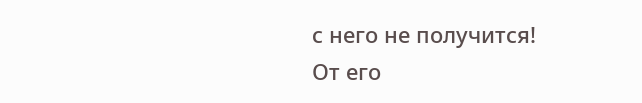с него не получится!
От его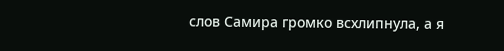слов Самира громко всхлипнула, а я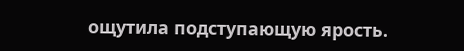ощутила подступающую ярость.